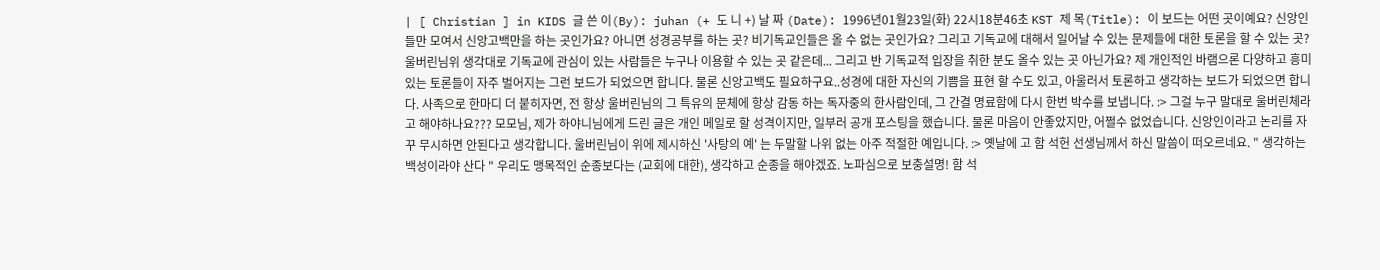| [ Christian ] in KIDS 글 쓴 이(By): juhan (+ 도 니 +) 날 짜 (Date): 1996년01월23일(화) 22시18분46초 KST 제 목(Title): 이 보드는 어떤 곳이예요? 신앙인들만 모여서 신앙고백만을 하는 곳인가요? 아니면 성경공부를 하는 곳? 비기독교인들은 올 수 없는 곳인가요? 그리고 기독교에 대해서 일어날 수 있는 문제들에 대한 토론을 할 수 있는 곳? 울버린님위 생각대로 기독교에 관심이 있는 사람들은 누구나 이용할 수 있는 곳 같은데... 그리고 반 기독교적 입장을 취한 분도 올수 있는 곳 아닌가요? 제 개인적인 바램으론 다양하고 흥미있는 토론들이 자주 벌어지는 그런 보드가 되었으면 합니다. 물론 신앙고백도 필요하구요..성경에 대한 자신의 기쁨을 표현 할 수도 있고, 아울러서 토론하고 생각하는 보드가 되었으면 합니다. 사족으로 한마디 더 붙히자면, 전 항상 울버린님의 그 특유의 문체에 항상 감동 하는 독자중의 한사람인데, 그 간결 명료함에 다시 한번 박수를 보냅니다. :> 그걸 누구 말대로 울버린체라고 해야하나요??? 모모님, 제가 하야니님에게 드린 글은 개인 메일로 할 성격이지만, 일부러 공개 포스팅을 했습니다. 물론 마음이 안좋았지만, 어쩔수 없었습니다. 신앙인이라고 논리를 자꾸 무시하면 안된다고 생각합니다. 울버린님이 위에 제시하신 '사탕의 예' 는 두말할 나위 없는 아주 적절한 예입니다. :> 옛날에 고 함 석헌 선생님께서 하신 말씀이 떠오르네요. " 생각하는 백성이라야 산다 " 우리도 맹목적인 순종보다는 (교회에 대한), 생각하고 순종을 해야겠죠. 노파심으로 보충설명! 함 석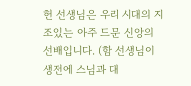헌 선생님은 우리 시대의 지조있는 아주 드문 신앙의 선배입니다. (함 선생님이 생전에 스님과 대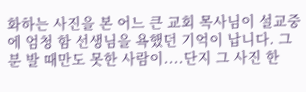화하는 사진을 본 어느 큰 교회 목사님이 설교중에 엄청 함 선생님을 욕했던 기억이 납니다. 그 분 발 때만도 못한 사람이....단지 그 사진 한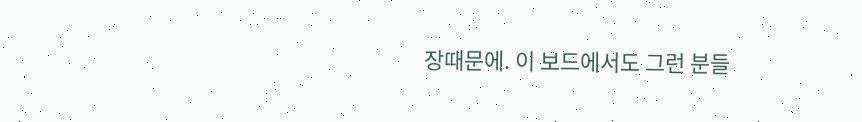장때문에. 이 보드에서도 그런 분들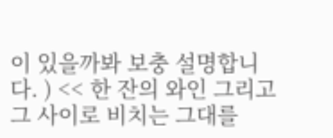이 있을까봐 보충 설명합니다. ) << 한 잔의 와인 그리고 그 사이로 비치는 그대를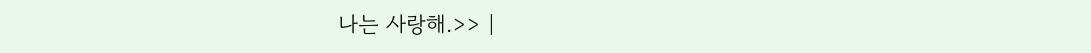나는 사랑해.>> |